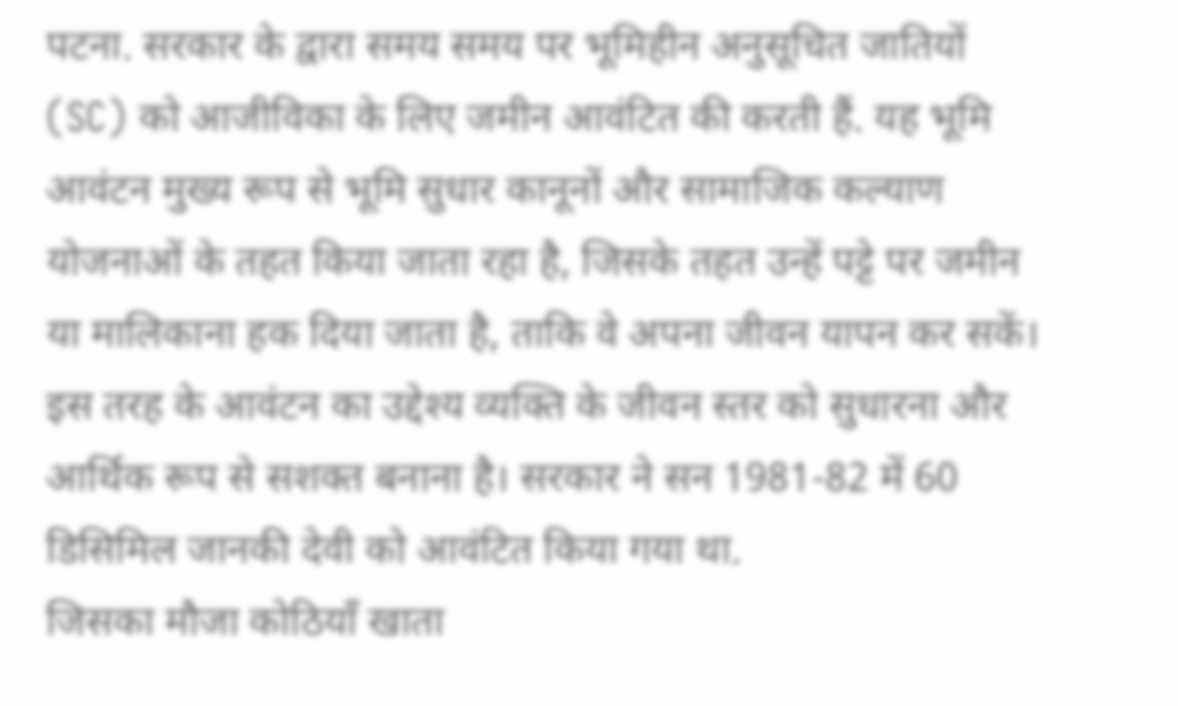पटना. सरकार के द्वारा समय समय पर भूमिहीन अनुसूचित जातियों (SC) को आजीविका के लिए जमीन आवंटित की करती हैं. यह भूमि आवंटन मुख्य रूप से भूमि सुधार कानूनों और सामाजिक कल्याण योजनाओं के तहत किया जाता रहा है, जिसके तहत उन्हें पट्टे पर जमीन या मालिकाना हक दिया जाता है, ताकि वे अपना जीवन यापन कर सकें। इस तरह के आवंटन का उद्देश्य व्यक्ति के जीवन स्तर को सुधारना और आर्थिक रूप से सशक्त बनाना है। सरकार ने सन 1981-82 में 60 डिसिमिल जानकी देवी को आवंटित किया गया था.
जिसका मौजा कोठियाँ खाता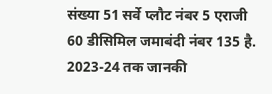संख्या 51 सर्वे प्लौट नंबर 5 एराजी 60 डीसिमिल जमाबंदी नंबर 135 है. 2023-24 तक जानकी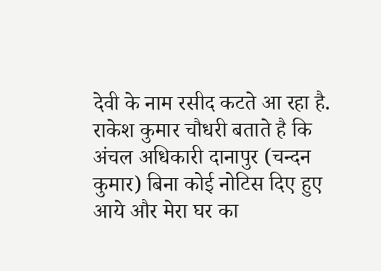देवी के नाम रसीद कटते आ रहा है.
राकेश कुमार चौधरी बताते है कि अंचल अधिकारी दानापुर (चन्दन कुमार) बिना कोई नोटिस दिए हुए आये और मेरा घर का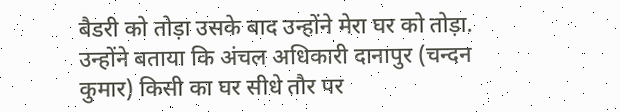बैडरी को तोड़ा उसके बाद उन्होंने मेरा घर को तोड़ा. उन्होंने बताया कि अंचल अधिकारी दानापुर (चन्दन कुमार) किसी का घर सीधे तौर पर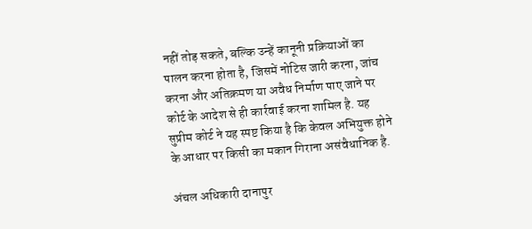नहीं तोड़ सकते, बल्कि उन्हें कानूनी प्रक्रियाओं का पालन करना होता है, जिसमें नोटिस जारी करना, जांच करना और अतिक्रमण या अवैध निर्माण पाए जाने पर कोर्ट के आदेश से ही कार्रवाई करना शामिल है. यह सुप्रीम कोर्ट ने यह स्पष्ट किया है कि केवल अभियुक्त होने के आधार पर किसी का मकान गिराना असंवैधानिक है.

अंचल अधिकारी दानापुर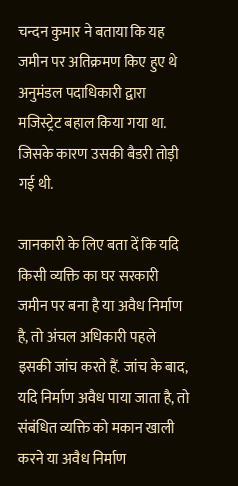चन्दन कुमार ने बताया कि यह जमीन पर अतिक्रमण किए हुए थे अनुमंडल पदाधिकारी द्वारा मजिस्ट्रेट बहाल किया गया था. जिसके कारण उसकी बैडरी तोड़ी गई थी.

जानकारी के लिए बता दें कि यदि किसी व्यक्ति का घर सरकारी जमीन पर बना है या अवैध निर्माण है, तो अंचल अधिकारी पहले इसकी जांच करते हैं. जांच के बाद, यदि निर्माण अवैध पाया जाता है, तो संबंधित व्यक्ति को मकान खाली करने या अवैध निर्माण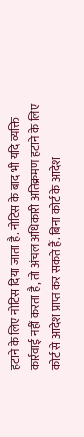हटाने के लिए नोटिस दिया जाता है. नोटिस के बाद भी यदि व्यक्ति कार्रवाई नहीं करता है, तो अंचल अधिकारी अतिक्रमण हटाने के लिए कोर्ट से आदेश प्राप्त कर सकते हैं. बिना कोर्ट के आदेश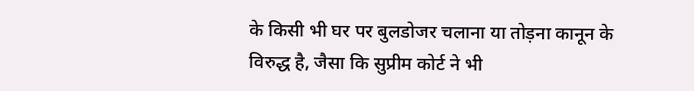के किसी भी घर पर बुलडोजर चलाना या तोड़ना कानून के विरुद्ध है, जैसा कि सुप्रीम कोर्ट ने भी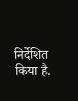निर्देशित किया है.